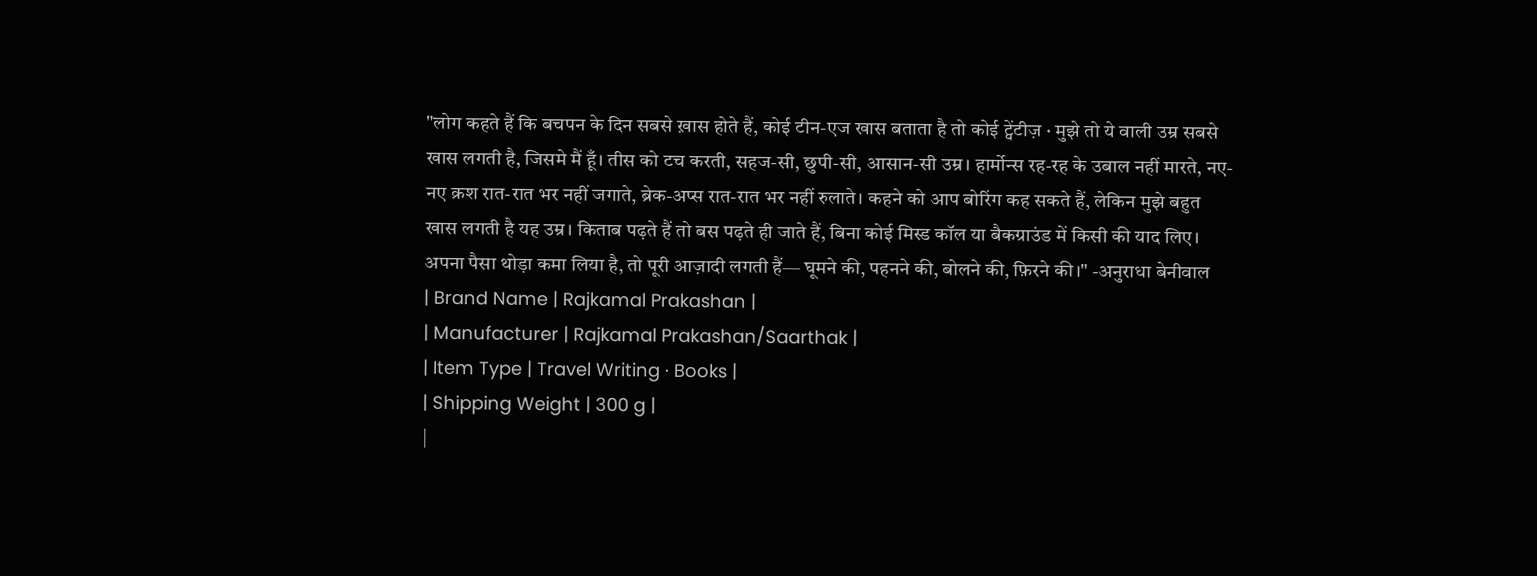"लोग कहते हैं कि बचपन के दिन सबसे ख़ास होते हैं, कोई टीन-एज खास बताता है तो कोई ट्वेंटीज़ · मुझे तो ये वाली उम्र सबसे खास लगती है, जिसमे मैं हूँ। तीस को टच करती, सहज-सी, छुपी-सी, आसान-सी उम्र। हार्मोन्स रह-रह के उबाल नहीं मारते, नए-नए क्रश रात-रात भर नहीं जगाते, ब्रेक-अप्स रात-रात भर नहीं रुलाते। कहने को आप बोरिंग कह सकते हैं, लेकिन मुझे बहुत खास लगती है यह उम्र। किताब पढ़ते हैं तो बस पढ़ते ही जाते हैं, बिना कोई मिस्ड कॉल या बैकग्राउंड में किसी की याद लिए। अपना पैसा थोड़ा कमा लिया है, तो पूरी आज़ादी लगती हैं— घूमने की, पहनने की, बोलने की, फ़िरने की।" -अनुराधा बेनीवाल
| Brand Name | Rajkamal Prakashan |
| Manufacturer | Rajkamal Prakashan/Saarthak |
| Item Type | Travel Writing · Books |
| Shipping Weight | 300 g |
|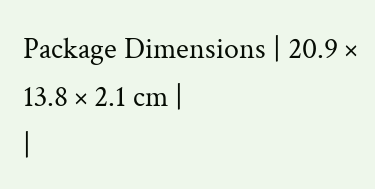Package Dimensions | 20.9 × 13.8 × 2.1 cm |
|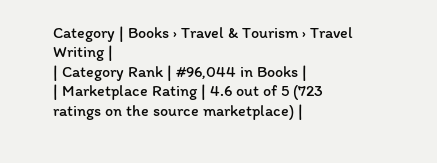Category | Books › Travel & Tourism › Travel Writing |
| Category Rank | #96,044 in Books |
| Marketplace Rating | 4.6 out of 5 (723 ratings on the source marketplace) |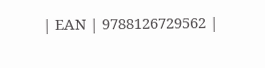| EAN | 9788126729562 |